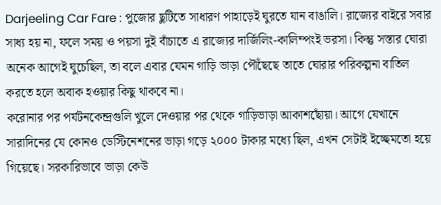Darjeeling Car Fare : পুজোর ছুটিতে সাধারণ পাহাড়েই ঘুরতে যান বাঙালি। রাজ্যের বাইরে সবার সাধ্য হয় না, ফলে সময় ও পয়সা দুই বাঁচাতে এ রাজ্যের দার্জিলিং-কালিম্পংই ভরসা। কিন্তু সস্তার ঘোরা অনেক আগেই ঘুচেছিল, তা বলে এবার যেমন গাড়ি ভাড়া পৌঁছেছে তাতে ঘোরার পরিকল্পনা বাতিল করতে হলে অবাক হওয়ার কিছু থাকবে না।
করোনার পর পর্যটনকেন্দ্রগুলি খুলে দেওয়ার পর থেকে গাড়িভাড়া আকাশছোঁয়া। আগে যেখানে সারাদিনের যে কোনও ডেস্টিনেশনের ভাড়া গড়ে ২০০০ টাকার মধ্যে ছিল, এখন সেটাই ইচ্ছেমতো হয়ে গিয়েছে। সরকারিভাবে ভাড়া কেউ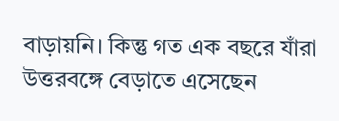বাড়ায়নি। কিন্তু গত এক বছরে যাঁরা উত্তরবঙ্গে বেড়াতে এসেছেন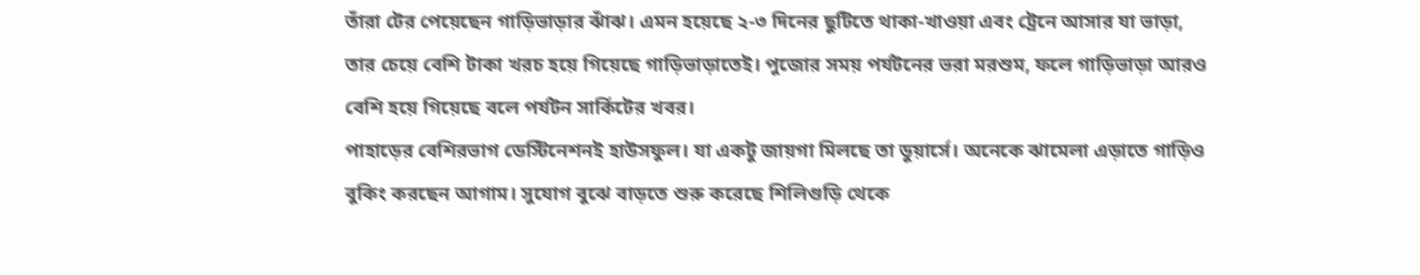তাঁরা টের পেয়েছেন গাড়িভাড়ার ঝাঁঝ। এমন হয়েছে ২-৩ দিনের ছুটিতে থাকা-খাওয়া এবং ট্রেনে আসার যা ভাড়া, তার চেয়ে বেশি টাকা খরচ হয়ে গিয়েছে গাড়িভাড়াতেই। পুজোর সময় পর্যটনের ভরা মরশুম, ফলে গাড়িভাড়া আরও বেশি হয়ে গিয়েছে বলে পর্যটন সার্কিটের খবর।
পাহাড়ের বেশিরভাগ ডেস্টিনেশনই হাউসফুল। যা একটু জায়গা মিলছে তা ডুয়ার্সে। অনেকে ঝামেলা এড়াতে গাড়িও বুকিং করছেন আগাম। সুযোগ বুঝে বাড়তে শুরু করেছে শিলিগুড়ি থেকে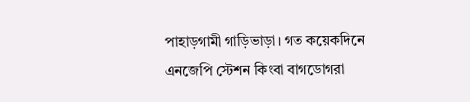পাহাড়গামী গাড়িভাড়া। গত কয়েকদিনে এনজেপি স্টেশন কিংবা বাগডোগরা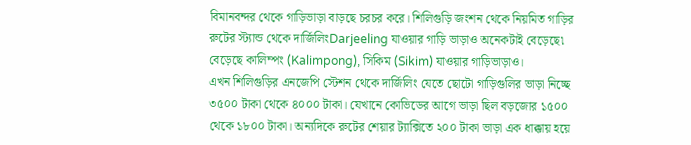বিমানবন্দর থেকে গাড়িভাড়া বাড়ছে চরচর করে। শিলিগুড়ি জংশন থেকে নিয়মিত গাড়ির রুটের স্ট্যান্ড থেকে দার্জিলিংDarjeeling যাওয়ার গাড়ি ভাড়াও অনেকটাই বেড়েছে৷ বেড়েছে কালিম্পং (Kalimpong), সিকিম (Sikim) যাওয়ার গাড়িভাড়াও।
এখন শিলিগুড়ির এনজেপি স্টেশন থেকে দার্জিলিং যেতে ছোটো গাড়িগুলির ভাড়া নিচ্ছে ৩৫০০ টাকা থেকে ৪০০০ টাকা। যেখানে কোভিডের আগে ভাড়া ছিল বড়জোর ১৫০০ থেকে ১৮০০ টাকা। অন্যদিকে রুটের শেয়ার ট্যাক্সিতে ২০০ টাকা ভাড়া এক ধাক্কায় হয়ে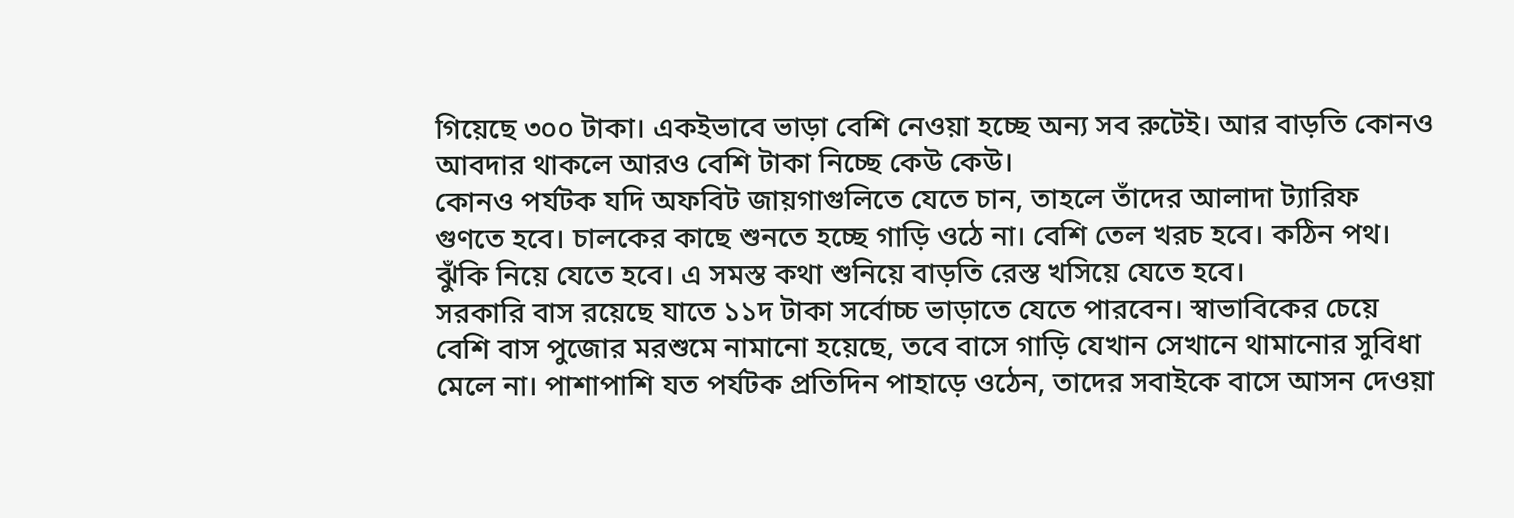গিয়েছে ৩০০ টাকা। একইভাবে ভাড়া বেশি নেওয়া হচ্ছে অন্য সব রুটেই। আর বাড়তি কোনও আবদার থাকলে আরও বেশি টাকা নিচ্ছে কেউ কেউ।
কোনও পর্যটক যদি অফবিট জায়গাগুলিতে যেতে চান, তাহলে তাঁদের আলাদা ট্যারিফ গুণতে হবে। চালকের কাছে শুনতে হচ্ছে গাড়ি ওঠে না। বেশি তেল খরচ হবে। কঠিন পথ। ঝুঁকি নিয়ে যেতে হবে। এ সমস্ত কথা শুনিয়ে বাড়তি রেস্ত খসিয়ে যেতে হবে।
সরকারি বাস রয়েছে যাতে ১১দ টাকা সর্বোচ্চ ভাড়াতে যেতে পারবেন। স্বাভাবিকের চেয়ে বেশি বাস পুজোর মরশুমে নামানো হয়েছে, তবে বাসে গাড়ি যেখান সেখানে থামানোর সুবিধা মেলে না। পাশাপাশি যত পর্যটক প্রতিদিন পাহাড়ে ওঠেন, তাদের সবাইকে বাসে আসন দেওয়া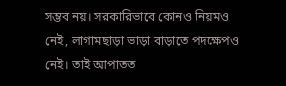সম্ভব নয়। সরকারিভাবে কোনও নিয়মও নেই, লাগামছাড়া ভাড়া বাড়াতে পদক্ষেপও নেই। তাই আপাতত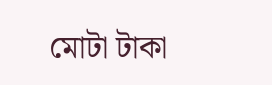মোটা টাকা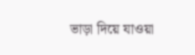ভাড়া দিয়ে যাওয়া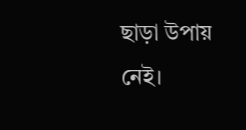ছাড়া উপায় নেই।